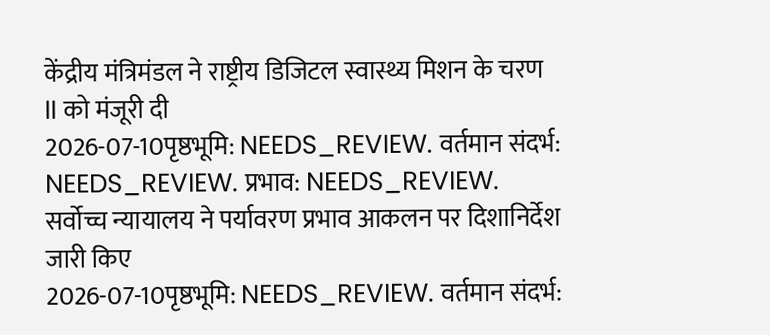केंद्रीय मंत्रिमंडल ने राष्ट्रीय डिजिटल स्वास्थ्य मिशन के चरण II को मंजूरी दी
2026-07-10पृष्ठभूमि: NEEDS_REVIEW. वर्तमान संदर्भ: NEEDS_REVIEW. प्रभाव: NEEDS_REVIEW.
सर्वोच्च न्यायालय ने पर्यावरण प्रभाव आकलन पर दिशानिर्देश जारी किए
2026-07-10पृष्ठभूमि: NEEDS_REVIEW. वर्तमान संदर्भ: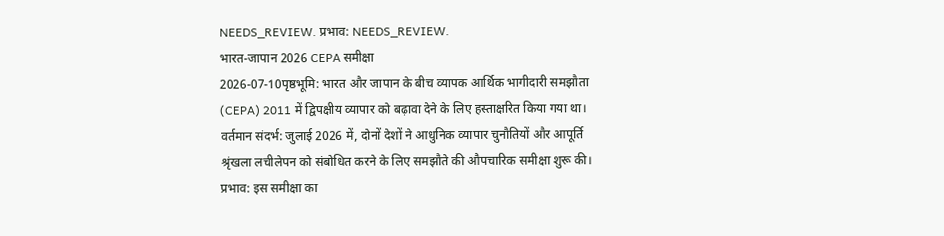NEEDS_REVIEW. प्रभाव: NEEDS_REVIEW.
भारत-जापान 2026 CEPA समीक्षा
2026-07-10पृष्ठभूमि: भारत और जापान के बीच व्यापक आर्थिक भागीदारी समझौता (CEPA) 2011 में द्विपक्षीय व्यापार को बढ़ावा देने के लिए हस्ताक्षरित किया गया था। वर्तमान संदर्भ: जुलाई 2026 में, दोनों देशों ने आधुनिक व्यापार चुनौतियों और आपूर्ति श्रृंखला लचीलेपन को संबोधित करने के लिए समझौते की औपचारिक समीक्षा शुरू की। प्रभाव: इस समीक्षा का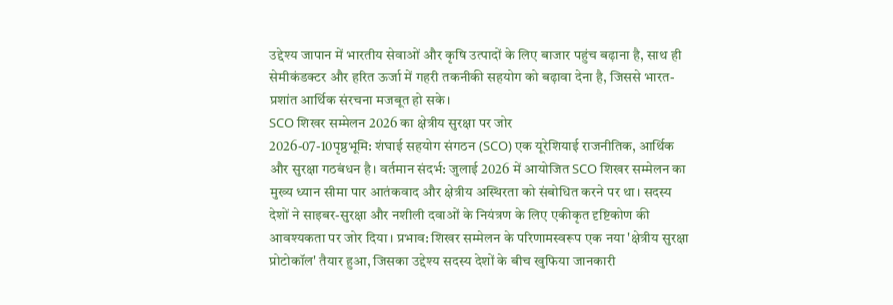उद्देश्य जापान में भारतीय सेवाओं और कृषि उत्पादों के लिए बाजार पहुंच बढ़ाना है, साथ ही सेमीकंडक्टर और हरित ऊर्जा में गहरी तकनीकी सहयोग को बढ़ावा देना है, जिससे भारत-प्रशांत आर्थिक संरचना मजबूत हो सके।
SCO शिखर सम्मेलन 2026 का क्षेत्रीय सुरक्षा पर जोर
2026-07-10पृष्ठभूमि: शंघाई सहयोग संगठन (SCO) एक यूरेशियाई राजनीतिक, आर्थिक और सुरक्षा गठबंधन है। वर्तमान संदर्भ: जुलाई 2026 में आयोजित SCO शिखर सम्मेलन का मुख्य ध्यान सीमा पार आतंकवाद और क्षेत्रीय अस्थिरता को संबोधित करने पर था। सदस्य देशों ने साइबर-सुरक्षा और नशीली दवाओं के नियंत्रण के लिए एकीकृत दृष्टिकोण की आवश्यकता पर जोर दिया। प्रभाव: शिखर सम्मेलन के परिणामस्वरूप एक नया 'क्षेत्रीय सुरक्षा प्रोटोकॉल' तैयार हुआ, जिसका उद्देश्य सदस्य देशों के बीच खुफिया जानकारी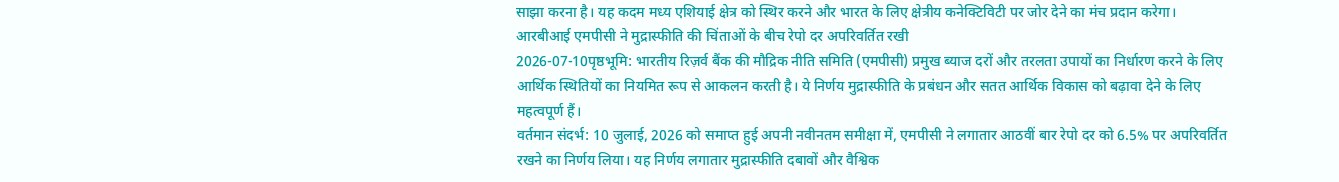साझा करना है। यह कदम मध्य एशियाई क्षेत्र को स्थिर करने और भारत के लिए क्षेत्रीय कनेक्टिविटी पर जोर देने का मंच प्रदान करेगा।
आरबीआई एमपीसी ने मुद्रास्फीति की चिंताओं के बीच रेपो दर अपरिवर्तित रखी
2026-07-10पृष्ठभूमि: भारतीय रिज़र्व बैंक की मौद्रिक नीति समिति (एमपीसी) प्रमुख ब्याज दरों और तरलता उपायों का निर्धारण करने के लिए आर्थिक स्थितियों का नियमित रूप से आकलन करती है। ये निर्णय मुद्रास्फीति के प्रबंधन और सतत आर्थिक विकास को बढ़ावा देने के लिए महत्वपूर्ण हैं।
वर्तमान संदर्भ: 10 जुलाई, 2026 को समाप्त हुई अपनी नवीनतम समीक्षा में, एमपीसी ने लगातार आठवीं बार रेपो दर को 6.5% पर अपरिवर्तित रखने का निर्णय लिया। यह निर्णय लगातार मुद्रास्फीति दबावों और वैश्विक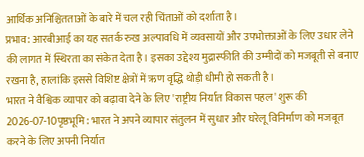आर्थिक अनिश्चितताओं के बारे में चल रही चिंताओं को दर्शाता है।
प्रभाव: आरबीआई का यह सतर्क रुख अल्पावधि में व्यवसायों और उपभोक्ताओं के लिए उधार लेने की लागत में स्थिरता का संकेत देता है। इसका उद्देश्य मुद्रास्फीति की उम्मीदों को मजबूती से बनाए रखना है, हालांकि इससे विशिष्ट क्षेत्रों में ऋण वृद्धि थोड़ी धीमी हो सकती है।
भारत ने वैश्विक व्यापार को बढ़ावा देने के लिए 'राष्ट्रीय निर्यात विकास पहल' शुरू की
2026-07-10पृष्ठभूमि: भारत ने अपने व्यापार संतुलन में सुधार और घरेलू विनिर्माण को मजबूत करने के लिए अपनी निर्यात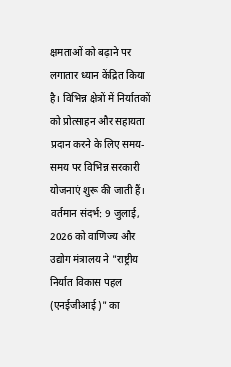क्षमताओं को बढ़ाने पर लगातार ध्यान केंद्रित किया है। विभिन्न क्षेत्रों में निर्यातकों को प्रोत्साहन और सहायता प्रदान करने के लिए समय-समय पर विभिन्न सरकारी योजनाएं शुरू की जाती हैं।
वर्तमान संदर्भ: 9 जुलाई, 2026 को वाणिज्य और उद्योग मंत्रालय ने "राष्ट्रीय निर्यात विकास पहल (एनईजीआई)" का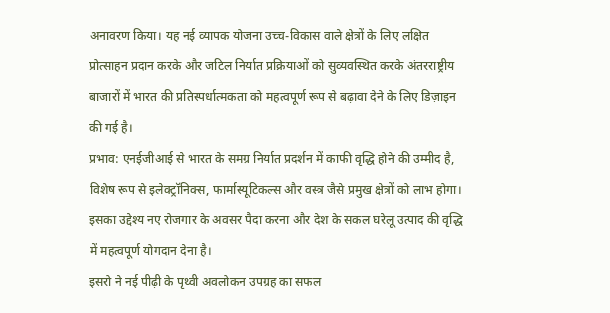अनावरण किया। यह नई व्यापक योजना उच्च-विकास वाले क्षेत्रों के लिए लक्षित प्रोत्साहन प्रदान करके और जटिल निर्यात प्रक्रियाओं को सुव्यवस्थित करके अंतरराष्ट्रीय बाजारों में भारत की प्रतिस्पर्धात्मकता को महत्वपूर्ण रूप से बढ़ावा देने के लिए डिज़ाइन की गई है।
प्रभाव: एनईजीआई से भारत के समग्र निर्यात प्रदर्शन में काफी वृद्धि होने की उम्मीद है, विशेष रूप से इलेक्ट्रॉनिक्स, फार्मास्यूटिकल्स और वस्त्र जैसे प्रमुख क्षेत्रों को लाभ होगा। इसका उद्देश्य नए रोजगार के अवसर पैदा करना और देश के सकल घरेलू उत्पाद की वृद्धि में महत्वपूर्ण योगदान देना है।
इसरो ने नई पीढ़ी के पृथ्वी अवलोकन उपग्रह का सफल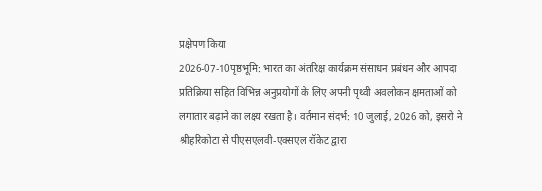प्रक्षेपण किया
2026-07-10पृष्ठभूमि: भारत का अंतरिक्ष कार्यक्रम संसाधन प्रबंधन और आपदा प्रतिक्रिया सहित विभिन्न अनुप्रयोगों के लिए अपनी पृथ्वी अवलोकन क्षमताओं को लगातार बढ़ाने का लक्ष्य रखता है। वर्तमान संदर्भ: 10 जुलाई, 2026 को, इसरो ने श्रीहरिकोटा से पीएसएलवी-एक्सएल रॉकेट द्वारा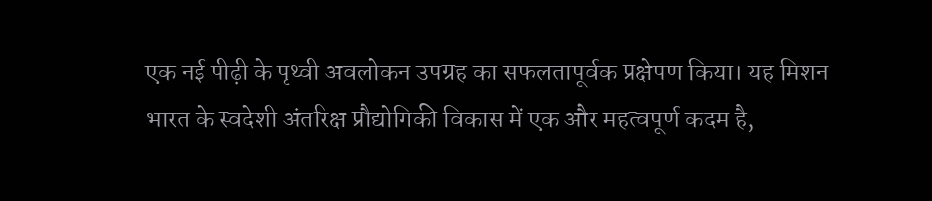एक नई पीढ़ी के पृथ्वी अवलोकन उपग्रह का सफलतापूर्वक प्रक्षेपण किया। यह मिशन भारत के स्वदेशी अंतरिक्ष प्रौद्योगिकी विकास में एक और महत्वपूर्ण कदम है,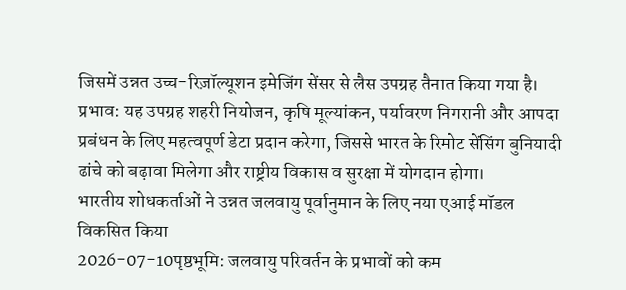जिसमें उन्नत उच्च-रिज़ॉल्यूशन इमेजिंग सेंसर से लैस उपग्रह तैनात किया गया है। प्रभाव: यह उपग्रह शहरी नियोजन, कृषि मूल्यांकन, पर्यावरण निगरानी और आपदा प्रबंधन के लिए महत्वपूर्ण डेटा प्रदान करेगा, जिससे भारत के रिमोट सेंसिंग बुनियादी ढांचे को बढ़ावा मिलेगा और राष्ट्रीय विकास व सुरक्षा में योगदान होगा।
भारतीय शोधकर्ताओं ने उन्नत जलवायु पूर्वानुमान के लिए नया एआई मॉडल विकसित किया
2026-07-10पृष्ठभूमि: जलवायु परिवर्तन के प्रभावों को कम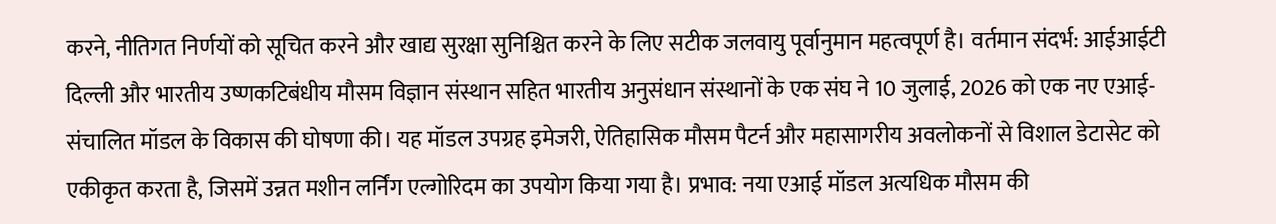करने, नीतिगत निर्णयों को सूचित करने और खाद्य सुरक्षा सुनिश्चित करने के लिए सटीक जलवायु पूर्वानुमान महत्वपूर्ण है। वर्तमान संदर्भ: आईआईटी दिल्ली और भारतीय उष्णकटिबंधीय मौसम विज्ञान संस्थान सहित भारतीय अनुसंधान संस्थानों के एक संघ ने 10 जुलाई, 2026 को एक नए एआई-संचालित मॉडल के विकास की घोषणा की। यह मॉडल उपग्रह इमेजरी, ऐतिहासिक मौसम पैटर्न और महासागरीय अवलोकनों से विशाल डेटासेट को एकीकृत करता है, जिसमें उन्नत मशीन लर्निंग एल्गोरिदम का उपयोग किया गया है। प्रभाव: नया एआई मॉडल अत्यधिक मौसम की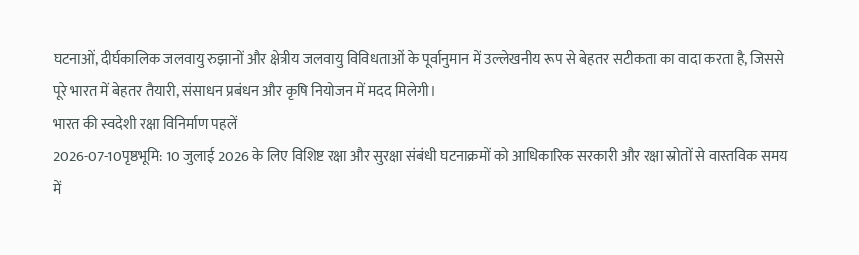घटनाओं, दीर्घकालिक जलवायु रुझानों और क्षेत्रीय जलवायु विविधताओं के पूर्वानुमान में उल्लेखनीय रूप से बेहतर सटीकता का वादा करता है, जिससे पूरे भारत में बेहतर तैयारी, संसाधन प्रबंधन और कृषि नियोजन में मदद मिलेगी।
भारत की स्वदेशी रक्षा विनिर्माण पहलें
2026-07-10पृष्ठभूमि: 10 जुलाई 2026 के लिए विशिष्ट रक्षा और सुरक्षा संबंधी घटनाक्रमों को आधिकारिक सरकारी और रक्षा स्रोतों से वास्तविक समय में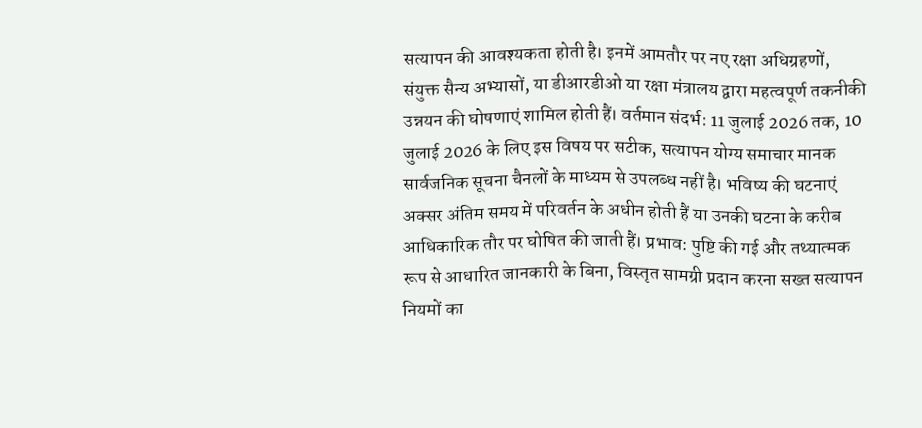सत्यापन की आवश्यकता होती है। इनमें आमतौर पर नए रक्षा अधिग्रहणों, संयुक्त सैन्य अभ्यासों, या डीआरडीओ या रक्षा मंत्रालय द्वारा महत्वपूर्ण तकनीकी उन्नयन की घोषणाएं शामिल होती हैं। वर्तमान संदर्भ: 11 जुलाई 2026 तक, 10 जुलाई 2026 के लिए इस विषय पर सटीक, सत्यापन योग्य समाचार मानक सार्वजनिक सूचना चैनलों के माध्यम से उपलब्ध नहीं है। भविष्य की घटनाएं अक्सर अंतिम समय में परिवर्तन के अधीन होती हैं या उनकी घटना के करीब आधिकारिक तौर पर घोषित की जाती हैं। प्रभाव: पुष्टि की गई और तथ्यात्मक रूप से आधारित जानकारी के बिना, विस्तृत सामग्री प्रदान करना सख्त सत्यापन नियमों का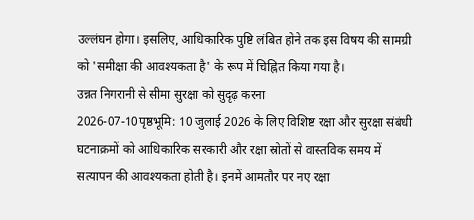उल्लंघन होगा। इसलिए, आधिकारिक पुष्टि लंबित होने तक इस विषय की सामग्री को 'समीक्षा की आवश्यकता है' के रूप में चिह्नित किया गया है।
उन्नत निगरानी से सीमा सुरक्षा को सुदृढ़ करना
2026-07-10पृष्ठभूमि: 10 जुलाई 2026 के लिए विशिष्ट रक्षा और सुरक्षा संबंधी घटनाक्रमों को आधिकारिक सरकारी और रक्षा स्रोतों से वास्तविक समय में सत्यापन की आवश्यकता होती है। इनमें आमतौर पर नए रक्षा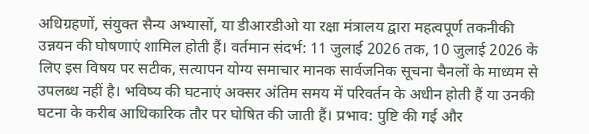अधिग्रहणों, संयुक्त सैन्य अभ्यासों, या डीआरडीओ या रक्षा मंत्रालय द्वारा महत्वपूर्ण तकनीकी उन्नयन की घोषणाएं शामिल होती हैं। वर्तमान संदर्भ: 11 जुलाई 2026 तक, 10 जुलाई 2026 के लिए इस विषय पर सटीक, सत्यापन योग्य समाचार मानक सार्वजनिक सूचना चैनलों के माध्यम से उपलब्ध नहीं है। भविष्य की घटनाएं अक्सर अंतिम समय में परिवर्तन के अधीन होती हैं या उनकी घटना के करीब आधिकारिक तौर पर घोषित की जाती हैं। प्रभाव: पुष्टि की गई और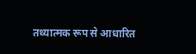तथ्यात्मक रूप से आधारित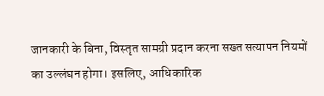जानकारी के बिना, विस्तृत सामग्री प्रदान करना सख्त सत्यापन नियमों का उल्लंघन होगा। इसलिए, आधिकारिक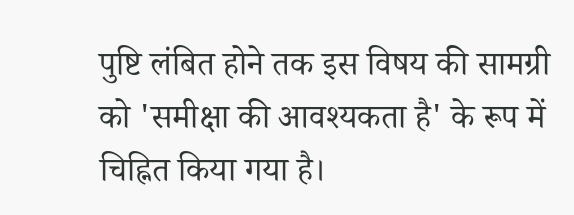पुष्टि लंबित होने तक इस विषय की सामग्री को 'समीक्षा की आवश्यकता है' के रूप में चिह्नित किया गया है।